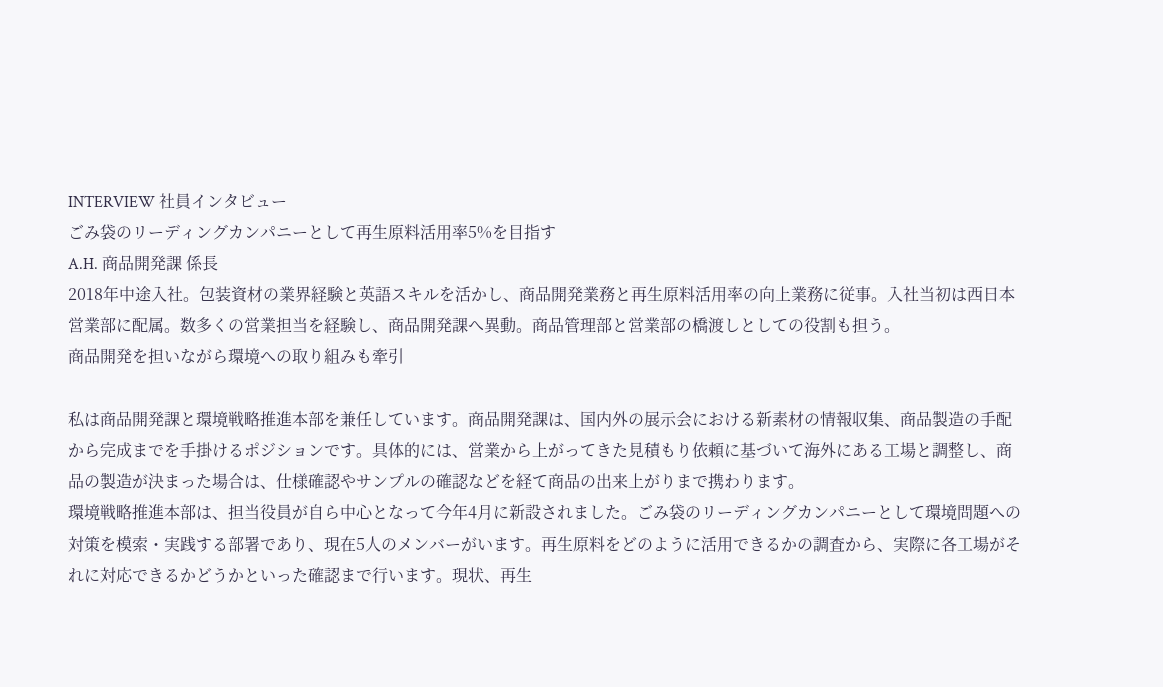INTERVIEW 社員インタビュー
ごみ袋のリーディングカンパニーとして再生原料活用率5%を目指す
A.H. 商品開発課 係長
2018年中途入社。包装資材の業界経験と英語スキルを活かし、商品開発業務と再生原料活用率の向上業務に従事。入社当初は西日本営業部に配属。数多くの営業担当を経験し、商品開発課へ異動。商品管理部と営業部の橋渡しとしての役割も担う。
商品開発を担いながら環境への取り組みも牽引

私は商品開発課と環境戦略推進本部を兼任しています。商品開発課は、国内外の展示会における新素材の情報収集、商品製造の手配から完成までを手掛けるポジションです。具体的には、営業から上がってきた見積もり依頼に基づいて海外にある工場と調整し、商品の製造が決まった場合は、仕様確認やサンプルの確認などを経て商品の出来上がりまで携わります。
環境戦略推進本部は、担当役員が自ら中心となって今年4月に新設されました。ごみ袋のリーディングカンパニーとして環境問題への対策を模索・実践する部署であり、現在5人のメンバーがいます。再生原料をどのように活用できるかの調査から、実際に各工場がそれに対応できるかどうかといった確認まで行います。現状、再生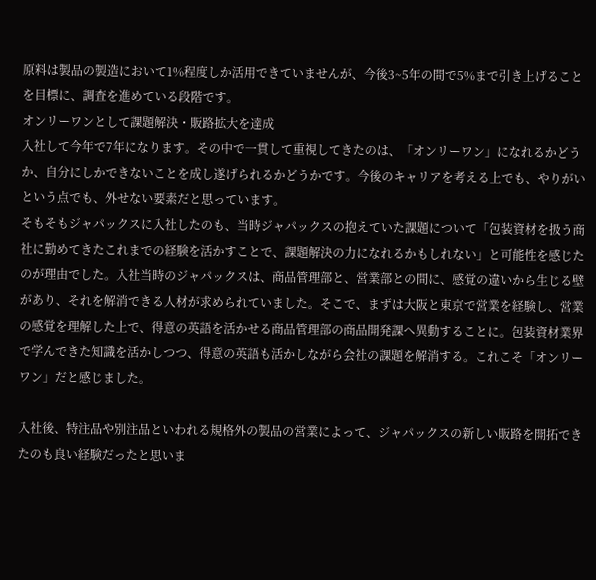原料は製品の製造において1%程度しか活用できていませんが、今後3~5年の間で5%まで引き上げることを目標に、調査を進めている段階です。
オンリーワンとして課題解決・販路拡大を達成
入社して今年で7年になります。その中で一貫して重視してきたのは、「オンリーワン」になれるかどうか、自分にしかできないことを成し遂げられるかどうかです。今後のキャリアを考える上でも、やりがいという点でも、外せない要素だと思っています。
そもそもジャパックスに入社したのも、当時ジャパックスの抱えていた課題について「包装資材を扱う商社に勤めてきたこれまでの経験を活かすことで、課題解決の力になれるかもしれない」と可能性を感じたのが理由でした。入社当時のジャパックスは、商品管理部と、営業部との間に、感覚の違いから生じる壁があり、それを解消できる人材が求められていました。そこで、まずは大阪と東京で営業を経験し、営業の感覚を理解した上で、得意の英語を活かせる商品管理部の商品開発課へ異動することに。包装資材業界で学んできた知識を活かしつつ、得意の英語も活かしながら会社の課題を解消する。これこそ「オンリーワン」だと感じました。

入社後、特注品や別注品といわれる規格外の製品の営業によって、ジャパックスの新しい販路を開拓できたのも良い経験だったと思いま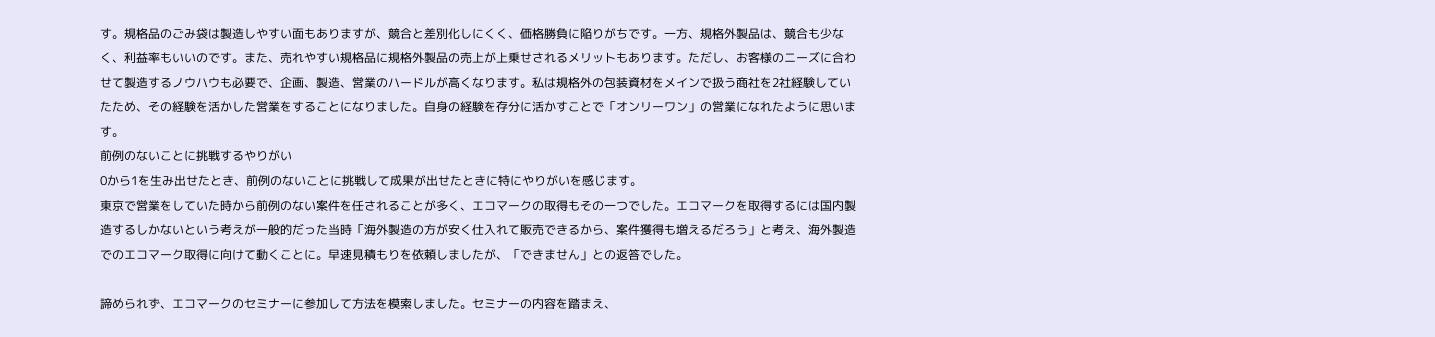す。規格品のごみ袋は製造しやすい面もありますが、競合と差別化しにくく、価格勝負に陥りがちです。一方、規格外製品は、競合も少なく、利益率もいいのです。また、売れやすい規格品に規格外製品の売上が上乗せされるメリットもあります。ただし、お客様のニーズに合わせて製造するノウハウも必要で、企画、製造、営業のハードルが高くなります。私は規格外の包装資材をメインで扱う商社を2社経験していたため、その経験を活かした営業をすることになりました。自身の経験を存分に活かすことで「オンリーワン」の営業になれたように思います。
前例のないことに挑戦するやりがい
0から1を生み出せたとき、前例のないことに挑戦して成果が出せたときに特にやりがいを感じます。
東京で営業をしていた時から前例のない案件を任されることが多く、エコマークの取得もその一つでした。エコマークを取得するには国内製造するしかないという考えが一般的だった当時「海外製造の方が安く仕入れて販売できるから、案件獲得も増えるだろう」と考え、海外製造でのエコマーク取得に向けて動くことに。早速見積もりを依頼しましたが、「できません」との返答でした。

諦められず、エコマークのセミナーに参加して方法を模索しました。セミナーの内容を踏まえ、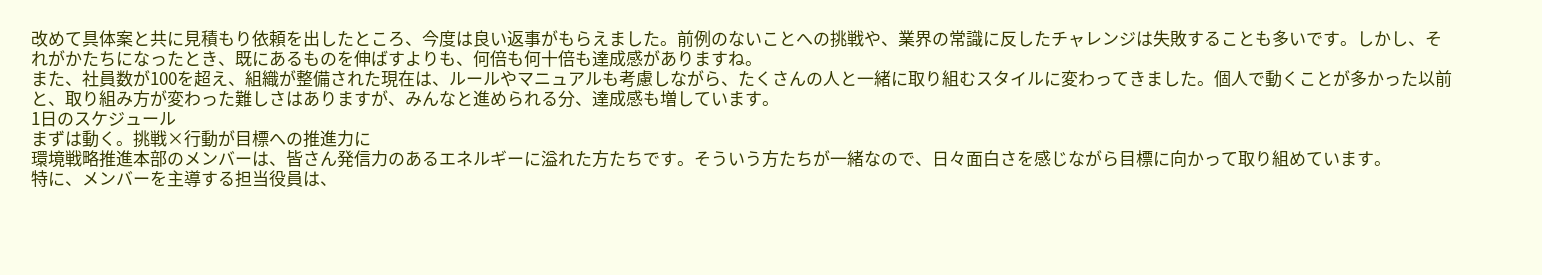改めて具体案と共に見積もり依頼を出したところ、今度は良い返事がもらえました。前例のないことへの挑戦や、業界の常識に反したチャレンジは失敗することも多いです。しかし、それがかたちになったとき、既にあるものを伸ばすよりも、何倍も何十倍も達成感がありますね。
また、社員数が100を超え、組織が整備された現在は、ルールやマニュアルも考慮しながら、たくさんの人と一緒に取り組むスタイルに変わってきました。個人で動くことが多かった以前と、取り組み方が変わった難しさはありますが、みんなと進められる分、達成感も増しています。
1日のスケジュール
まずは動く。挑戦×行動が目標への推進力に
環境戦略推進本部のメンバーは、皆さん発信力のあるエネルギーに溢れた方たちです。そういう方たちが一緒なので、日々面白さを感じながら目標に向かって取り組めています。
特に、メンバーを主導する担当役員は、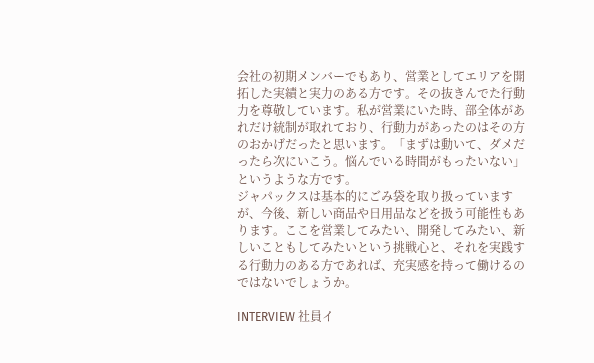会社の初期メンバーでもあり、営業としてエリアを開拓した実績と実力のある方です。その抜きんでた行動力を尊敬しています。私が営業にいた時、部全体があれだけ統制が取れており、行動力があったのはその方のおかげだったと思います。「まずは動いて、ダメだったら次にいこう。悩んでいる時間がもったいない」というような方です。
ジャパックスは基本的にごみ袋を取り扱っていますが、今後、新しい商品や日用品などを扱う可能性もあります。ここを営業してみたい、開発してみたい、新しいこともしてみたいという挑戦心と、それを実践する行動力のある方であれば、充実感を持って働けるのではないでしょうか。

INTERVIEW 社員イ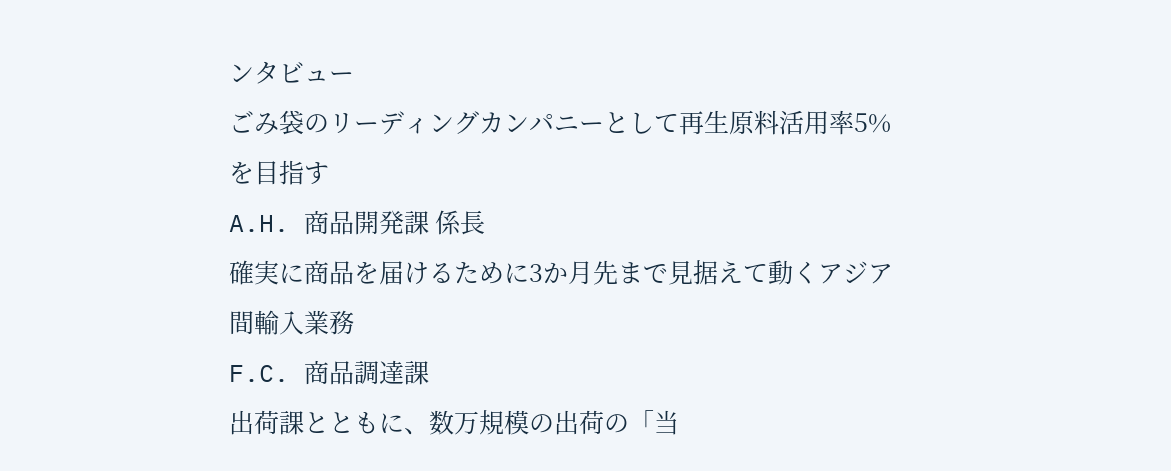ンタビュー
ごみ袋のリーディングカンパニーとして再生原料活用率5%を目指す
A.H. 商品開発課 係長
確実に商品を届けるために3か月先まで見据えて動くアジア間輸入業務
F.C. 商品調達課
出荷課とともに、数万規模の出荷の「当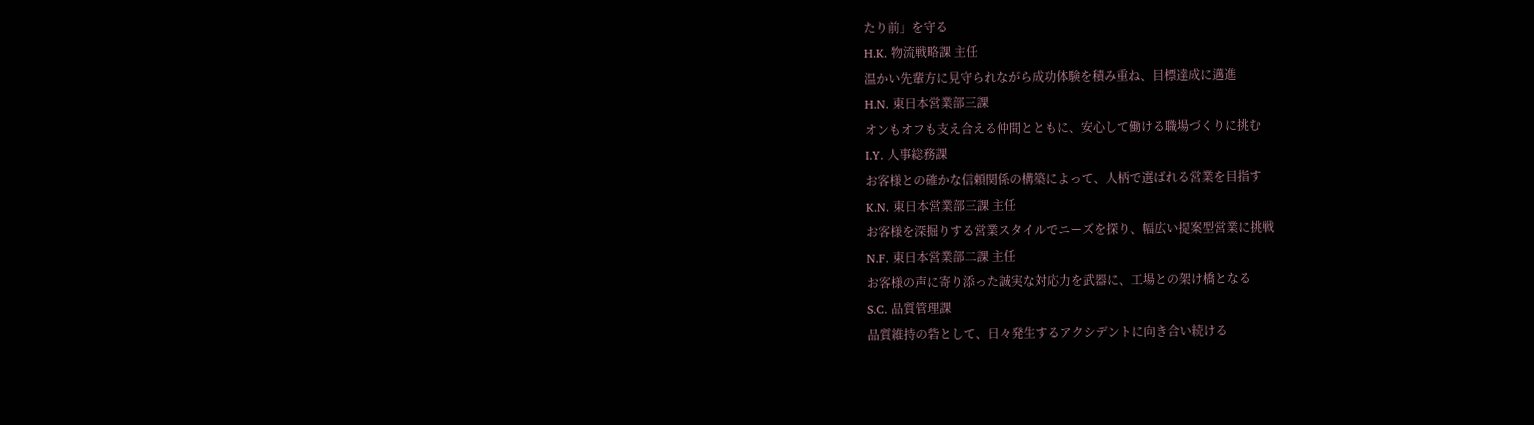たり前」を守る
H.K. 物流戦略課 主任
温かい先輩方に見守られながら成功体験を積み重ね、目標達成に邁進
H.N. 東日本営業部三課
オンもオフも支え合える仲間とともに、安心して働ける職場づくりに挑む
I.Y. 人事総務課
お客様との確かな信頼関係の構築によって、人柄で選ばれる営業を目指す
K.N. 東日本営業部三課 主任
お客様を深掘りする営業スタイルでニーズを探り、幅広い提案型営業に挑戦
N.F. 東日本営業部二課 主任
お客様の声に寄り添った誠実な対応力を武器に、工場との架け橋となる
S.C. 品質管理課
品質維持の砦として、日々発生するアクシデントに向き合い続ける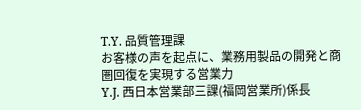T.Y. 品質管理課
お客様の声を起点に、業務用製品の開発と商圏回復を実現する営業力
Y.J. 西日本営業部三課(福岡営業所)係長